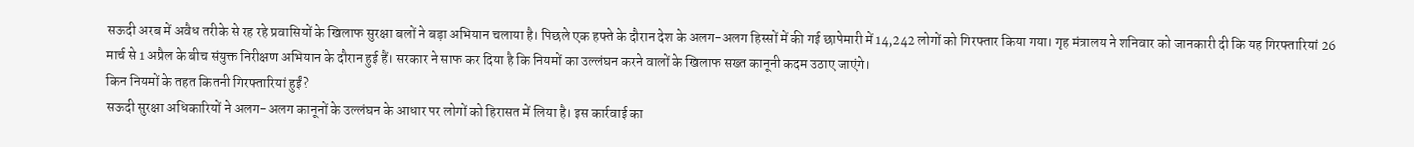सऊदी अरब में अवैध तरीके से रह रहे प्रवासियों के खिलाफ सुरक्षा बलों ने बड़ा अभियान चलाया है। पिछले एक हफ्ते के दौरान देश के अलग-अलग हिस्सों में की गई छापेमारी में 14,242 लोगों को गिरफ्तार किया गया। गृह मंत्रालय ने शनिवार को जानकारी दी कि यह गिरफ्तारियां 26 मार्च से 1 अप्रैल के बीच संयुक्त निरीक्षण अभियान के दौरान हुई हैं। सरकार ने साफ कर दिया है कि नियमों का उल्लंघन करने वालों के खिलाफ सख्त कानूनी कदम उठाए जाएंगे।
किन नियमों के तहत कितनी गिरफ्तारियां हुईं?
सऊदी सुरक्षा अधिकारियों ने अलग-अलग कानूनों के उल्लंघन के आधार पर लोगों को हिरासत में लिया है। इस कार्रवाई का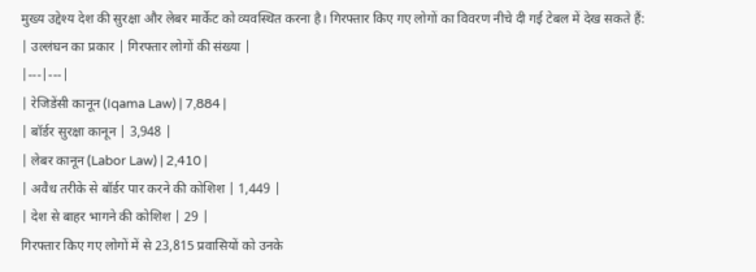मुख्य उद्देश्य देश की सुरक्षा और लेबर मार्केट को व्यवस्थित करना है। गिरफ्तार किए गए लोगों का विवरण नीचे दी गई टेबल में देख सकते हैं:
| उल्लंघन का प्रकार | गिरफ्तार लोगों की संख्या |
|---|---|
| रेजिडेंसी कानून (Iqama Law) | 7,884 |
| बॉर्डर सुरक्षा कानून | 3,948 |
| लेबर कानून (Labor Law) | 2,410 |
| अवैध तरीके से बॉर्डर पार करने की कोशिश | 1,449 |
| देश से बाहर भागने की कोशिश | 29 |
गिरफ्तार किए गए लोगों में से 23,815 प्रवासियों को उनके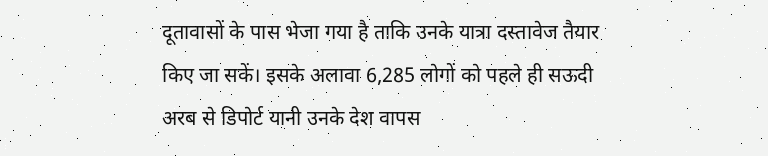दूतावासों के पास भेजा गया है ताकि उनके यात्रा दस्तावेज तैयार किए जा सकें। इसके अलावा 6,285 लोगों को पहले ही सऊदी अरब से डिपोर्ट यानी उनके देश वापस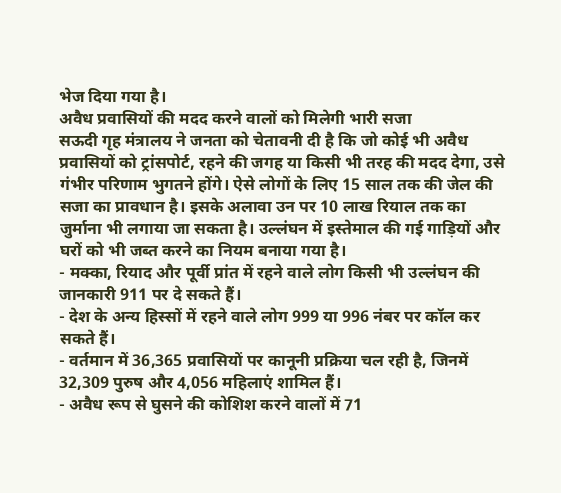भेज दिया गया है।
अवैध प्रवासियों की मदद करने वालों को मिलेगी भारी सजा
सऊदी गृह मंत्रालय ने जनता को चेतावनी दी है कि जो कोई भी अवैध प्रवासियों को ट्रांसपोर्ट, रहने की जगह या किसी भी तरह की मदद देगा, उसे गंभीर परिणाम भुगतने होंगे। ऐसे लोगों के लिए 15 साल तक की जेल की सजा का प्रावधान है। इसके अलावा उन पर 10 लाख रियाल तक का जुर्माना भी लगाया जा सकता है। उल्लंघन में इस्तेमाल की गई गाड़ियों और घरों को भी जब्त करने का नियम बनाया गया है।
- मक्का, रियाद और पूर्वी प्रांत में रहने वाले लोग किसी भी उल्लंघन की जानकारी 911 पर दे सकते हैं।
- देश के अन्य हिस्सों में रहने वाले लोग 999 या 996 नंबर पर कॉल कर सकते हैं।
- वर्तमान में 36,365 प्रवासियों पर कानूनी प्रक्रिया चल रही है, जिनमें 32,309 पुरुष और 4,056 महिलाएं शामिल हैं।
- अवैध रूप से घुसने की कोशिश करने वालों में 71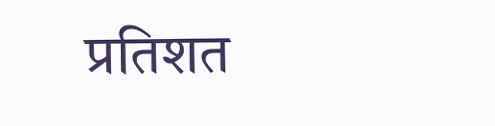प्रतिशत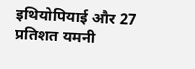इथियोपियाई और 27 प्रतिशत यमनी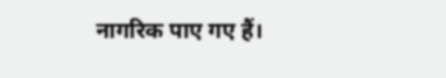नागरिक पाए गए हैं।